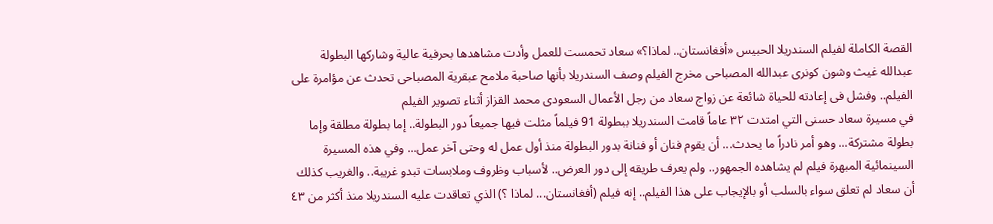القصة الكاملة لفيلم السندريلا الحبيس «أفغانستان.. لماذا؟» سعاد تحمست للعمل وأدت مشاهدها بحرفية عالية وشاركها البطولة عبدالله غيث وشون كونرى عبدالله المصباحى مخرج الفيلم وصف السندريلا بأنها صاحبة ملامح عبقرية المصباحى تحدث عن مؤامرة على الفيلم.. وفشل فى إعادته للحياة شائعة عن زواج سعاد من رجل الأعمال السعودى محمد القزاز أثناء تصوير الفيلم
في مسيرة سعاد حسنى التي امتدت ٣٢ عاماً قامت السندريلا ببطولة 91 فيلماً مثلت فيها جميعاً دور البطولة.. إما بطولة مطلقة وإما بطولة مشتركة... وهو أمر نادراً ما يحدث... أن يقوم فنان أو فنانة بدور البطولة منذ أول عمل له وحتى آخر عمل... وفي هذه المسيرة السينمائية المبهرة فيلم لم يشاهده الجمهور.. ولم يعرف طريقه إلى دور العرض.. لأسباب وظروف وملابسات تبدو غريبة.. والغريب كذلك أن سعاد لم تعلق سواء بالسلب أو بالإيجاب على هذا الفيلم.. إنه فيلم (أفغانستان... لماذا ؟) الذي تعاقدت عليه السندريلا منذ أكثر من ٤٣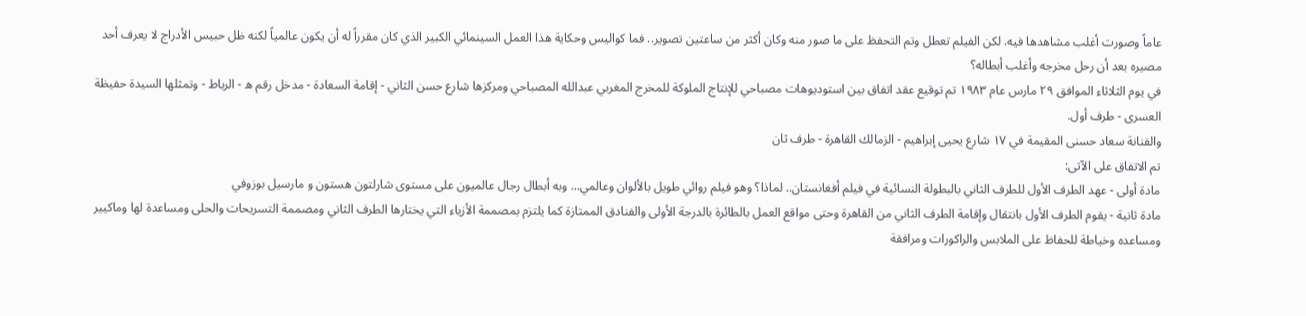عاماً وصورت أغلب مشاهدها فيه. لكن الفيلم تعطل وتم التحفظ على ما صور منه وكان أكثر من ساعتين تصوير.. فما كواليس وحكاية هذا العمل السينمائي الكبير الذي كان مقرراً له أن يكون عالمياً لكنه ظل حبيس الأدراج لا يعرف أحد مصيره بعد أن رحل مخرجه وأغلب أبطاله؟
في يوم الثلاثاء الموافق ۲۹ مارس عام ١٩٨٣ تم توقيع عقد اتفاق بين استوديوهات مصباحي للإنتاج الملوكة للمخرج المغربي عبدالله المصباحي ومركزها شارع حسن الثاني - إقامة السعادة - مدخل رقم ه - الرباط - وتمثلها السيدة حفيظة العسرى - طرف أول.
والفنانة سعاد حسنى المقيمة في ۱۷ شارع يحيى إبراهيم - الزمالك القاهرة - طرف ثان
تم الاتفاق على الآتى:
مادة أولى - عهد الطرف الأول للطرف الثاني بالبطولة النسائية في فيلم أفغانستان.. لماذا؟ وهو فيلم روائي طويل بالألوان وعالمي... وبه أبطال رجال عالميون على مستوى شارلتون هستون و مارسیل بوزوفي
مادة ثانية - يقوم الطرف الأول بانتقال وإقامة الطرف الثاني من القاهرة وحتى مواقع العمل بالطائرة بالدرجة الأولى والفنادق الممتازة كما يلتزم بمصممة الأزياء التي يختارها الطرف الثاني ومصممة التسريحات والحلى ومساعدة لها وماكيير ومساعده وخياطة للحفاظ على الملابس والراكورات ومرافقة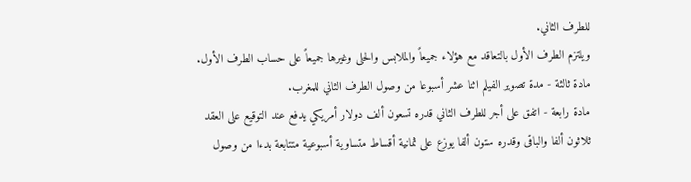للطرف الثاني.
ويلتزم الطرف الأول بالتعاقد مع هؤلاء جميعاً والملابس والحلى وغيرها جميعاً على حساب الطرف الأول.
مادة ثالثة - مدة تصوير الفيلم اثنا عشر أسبوعا من وصول الطرف الثاني للمغرب.
مادة رابعة - اتفق على أجر للطرف الثاني قدره تسعون ألف دولار أمريكي يدفع عند التوقيع على العقد ثلاثون ألفا والباقى وقدره ستون ألفا يوزع على ثمانية أقساط متساوية أسبوعية متتابعة بدءا من وصول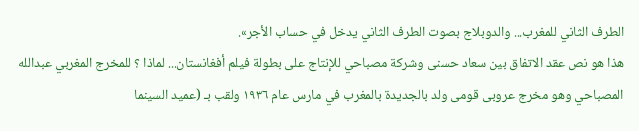الطرف الثاني للمغرب... والدوبلاج بصوت الطرف الثاني يدخل في حساب الأجر».
هذا هو نص عقد الاتفاق بين سعاد حسنى وشركة مصباحي للإنتاج على بطولة فيلم أفغانستان... لماذا ؟ للمخرج المغربي عبدالله المصباحي وهو مخرج عروبی قومى ولد بالجديدة بالمغرب في مارس عام ١٩٣٦ ولقب بـ (عميد السينما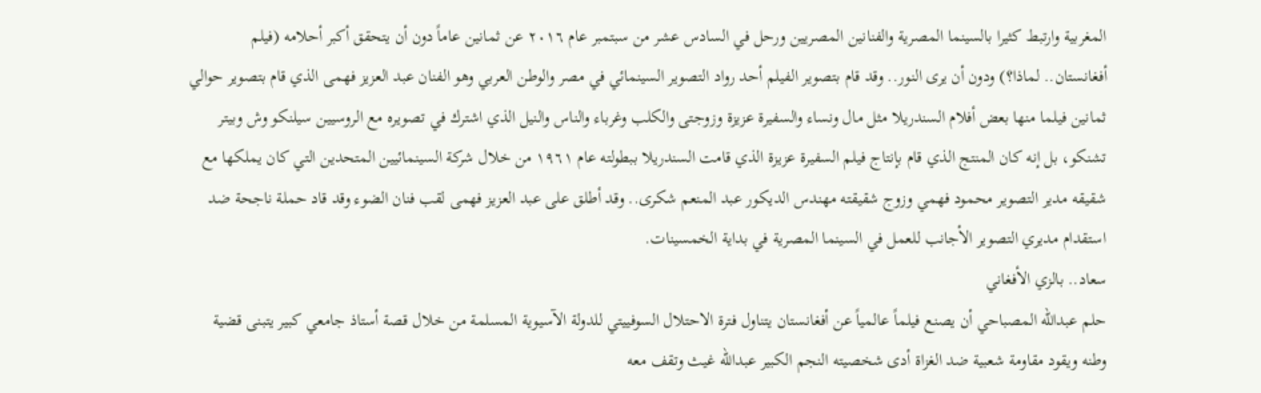المغربية وارتبط كثيرا بالسينما المصرية والفنانين المصريين ورحل في السادس عشر من سبتمبر عام ٢٠١٦ عن ثمانين عاماً دون أن يتحقق أكبر أحلامه (فيلم أفغانستان.. لماذا؟) ودون أن يرى النور.. وقد قام بتصوير الفيلم أحد رواد التصوير السينمائي في مصر والوطن العربي وهو الفنان عبد العزيز فهمى الذي قام بتصوير حوالي ثمانين فيلما منها بعض أفلام السندريلا مثل مال ونساء والسفيرة عزيزة وزوجتى والكلب وغرباء والناس والنيل الذي اشترك في تصويره مع الروسيين سيلنكو وش وبيتر تشنكو، بل إنه كان المنتج الذي قام بإنتاج فيلم السفيرة عزيزة الذي قامت السندريلا ببطولته عام ١٩٦١ من خلال شركة السينمائيين المتحدين التي كان يملكها مع شقيقه مدير التصوير محمود فهمي وزوج شقيقته مهندس الديكور عبد المنعم شكرى.. وقد أطلق على عبد العزيز فهمى لقب فنان الضوء وقد قاد حملة ناجحة ضد استقدام مديري التصوير الأجانب للعمل في السينما المصرية في بداية الخمسينات.
سعاد.. بالزي الأفغاني
حلم عبدالله المصباحي أن يصنع فيلماً عالمياً عن أفغانستان يتناول فترة الاحتلال السوفييتي للدولة الآسيوية المسلمة من خلال قصة أستاذ جامعي كبير يتبنى قضية وطنه ويقود مقاومة شعبية ضد الغزاة أدى شخصيته النجم الكبير عبدالله غيث وتقف معه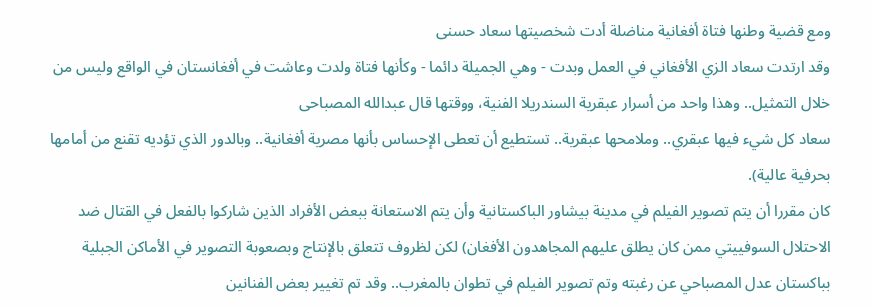ومع قضية وطنها فتاة أفغانية مناضلة أدت شخصيتها سعاد حسنى
وقد ارتدت سعاد الزي الأفغاني في العمل وبدت - وهي الجميلة دائما - وكأنها فتاة ولدت وعاشت في أفغانستان في الواقع وليس من خلال التمثيل.. وهذا واحد من أسرار عبقرية السندريلا الفنية، ووقتها قال عبدالله المصباحی
سعاد كل شيء فيها عبقري.. وملامحها عبقرية.. تستطيع أن تعطى الإحساس بأنها مصرية أفغانية.. وبالدور الذي تؤديه تقنع من أمامها بحرفية عالية).
كان مقررا أن يتم تصوير الفيلم في مدينة بيشاور الباكستانية وأن يتم الاستعانة ببعض الأفراد الذين شاركوا بالفعل في القتال ضد الاحتلال السوفييتي ممن كان يطلق عليهم المجاهدون الأفغان) لكن لظروف تتعلق بالإنتاج وبصعوبة التصوير في الأماكن الجبلية بباكستان عدل المصباحي عن رغبته وتم تصوير الفيلم في تطوان بالمغرب.. وقد تم تغيير بعض الفنانين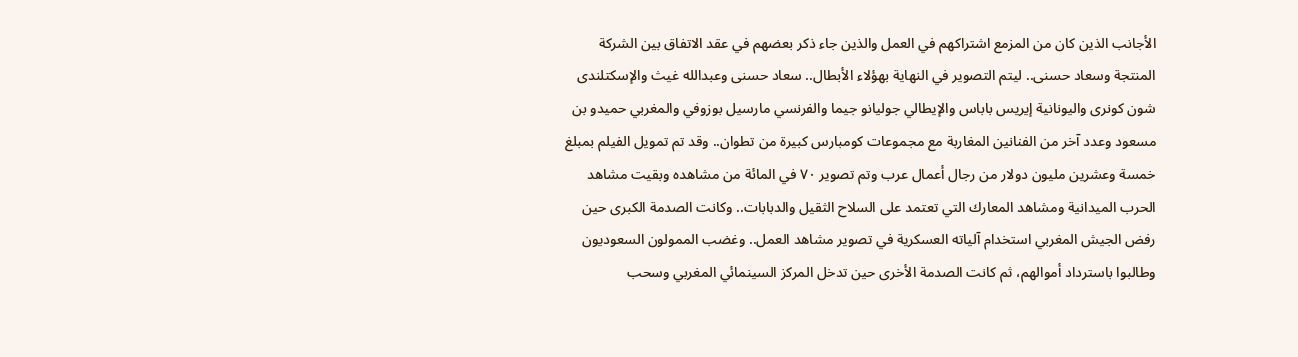الأجانب الذين كان من المزمع اشتراكهم في العمل والذين جاء ذكر بعضهم في عقد الاتفاق بين الشركة المنتجة وسعاد حسنى.. ليتم التصوير في النهاية بهؤلاء الأبطال.. سعاد حسنى وعبدالله غيث والإسكتلندی شون کونری واليونانية إيريس باباس والإيطالي جوليانو جيما والفرنسي مارسيل بوزوفي والمغربي حميدو بن مسعود وعدد آخر من الفنانين المغاربة مع مجموعات كومبارس كبيرة من تطوان.. وقد تم تمويل الفيلم بمبلغ خمسة وعشرين مليون دولار من رجال أعمال عرب وتم تصوير ٧٠ في المائة من مشاهده وبقيت مشاهد الحرب الميدانية ومشاهد المعارك التي تعتمد على السلاح الثقيل والدبابات.. وكانت الصدمة الكبرى حين رفض الجيش المغربي استخدام آلياته العسكرية في تصوير مشاهد العمل.. وغضب الممولون السعوديون وطالبوا باسترداد أموالهم، ثم كانت الصدمة الأخرى حين تدخل المركز السينمائي المغربي وسحب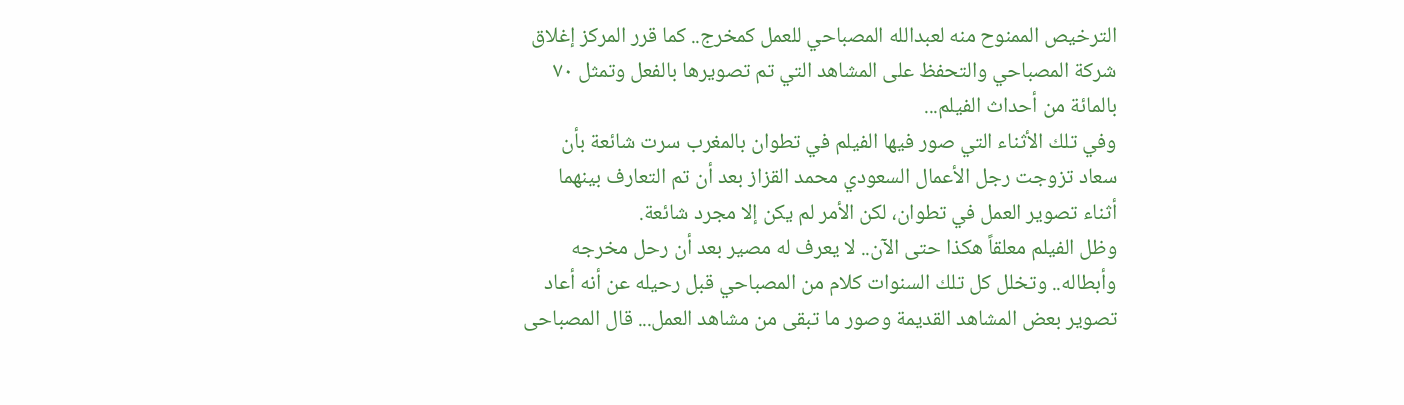الترخيص الممنوح منه لعبدالله المصباحي للعمل كمخرج.. كما قرر المركز إغلاق شركة المصباحي والتحفظ على المشاهد التي تم تصويرها بالفعل وتمثل ۷۰ بالمائة من أحداث الفيلم...
وفي تلك الأثناء التي صور فيها الفيلم في تطوان بالمغرب سرت شائعة بأن سعاد تزوجت رجل الأعمال السعودي محمد القزاز بعد أن تم التعارف بينهما أثناء تصوير العمل في تطوان، لكن الأمر لم يكن إلا مجرد شائعة.
وظل الفيلم معلقاً هكذا حتى الآن.. لا يعرف له مصير بعد أن رحل مخرجه وأبطاله.. وتخلل كل تلك السنوات كلام من المصباحي قبل رحيله عن أنه أعاد تصوير بعض المشاهد القديمة وصور ما تبقى من مشاهد العمل... قال المصباحى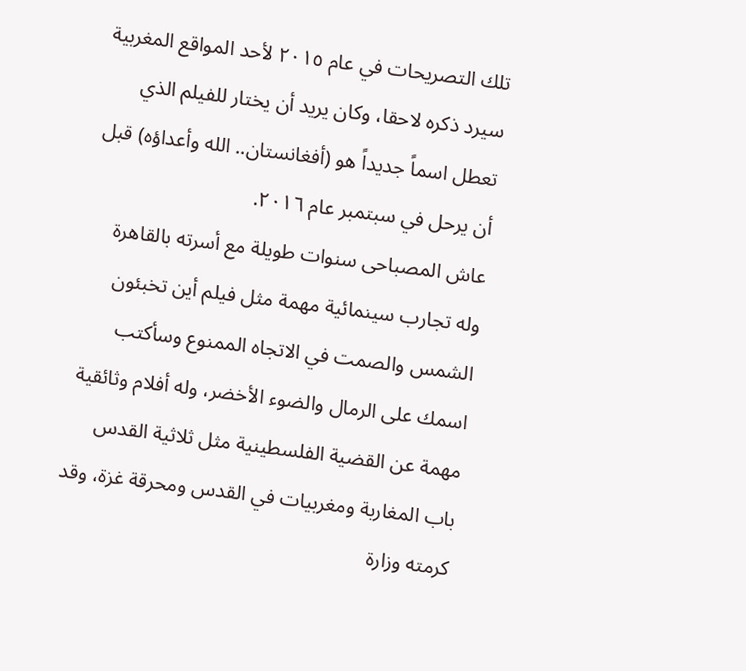تلك التصريحات في عام ٢٠١٥ لأحد المواقع المغربية سيرد ذكره لاحقا، وكان يريد أن يختار للفيلم الذي تعطل اسماً جديداً هو (أفغانستان.. الله وأعداؤه) قبل أن يرحل في سبتمبر عام ٢٠١٦.
عاش المصباحى سنوات طويلة مع أسرته بالقاهرة وله تجارب سينمائية مهمة مثل فيلم أين تخبئون الشمس والصمت في الاتجاه الممنوع وسأكتب اسمك على الرمال والضوء الأخضر، وله أفلام وثائقية مهمة عن القضية الفلسطينية مثل ثلاثية القدس باب المغاربة ومغربيات في القدس ومحرقة غزة، وقد كرمته وزارة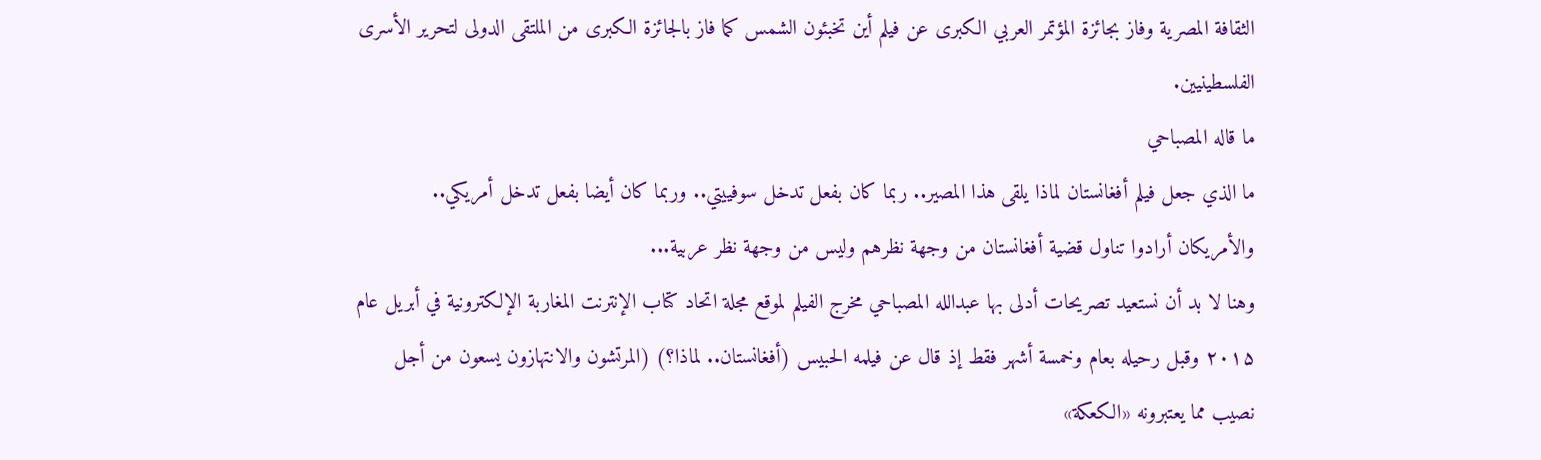الثقافة المصرية وفاز بجائزة المؤتمر العربي الكبرى عن فيلم أين تخبئون الشمس كما فاز بالجائزة الكبرى من الملتقى الدولى لتحرير الأسرى الفلسطينيين.
ما قاله المصباحي
ما الذي جعل فيلم أفغانستان لماذا يلقى هذا المصير.. ربما كان بفعل تدخل سوفييتي.. وربما كان أيضا بفعل تدخل أمريكي.. والأمريكان أرادوا تناول قضية أفغانستان من وجهة نظرهم وليس من وجهة نظر عربية...
وهنا لا بد أن نستعيد تصريحات أدلى بها عبدالله المصباحي مخرج الفيلم لموقع مجلة اتحاد كتاب الإنترنت المغاربة الإلكترونية في أبريل عام ۲۰۱۵ وقبل رحيله بعام وخمسة أشهر فقط إذ قال عن فيلمه الحبيس (أفغانستان.. لماذا؟) (المرتشون والانتهازون يسعون من أجل نصيب مما يعتبرونه «الكعكة»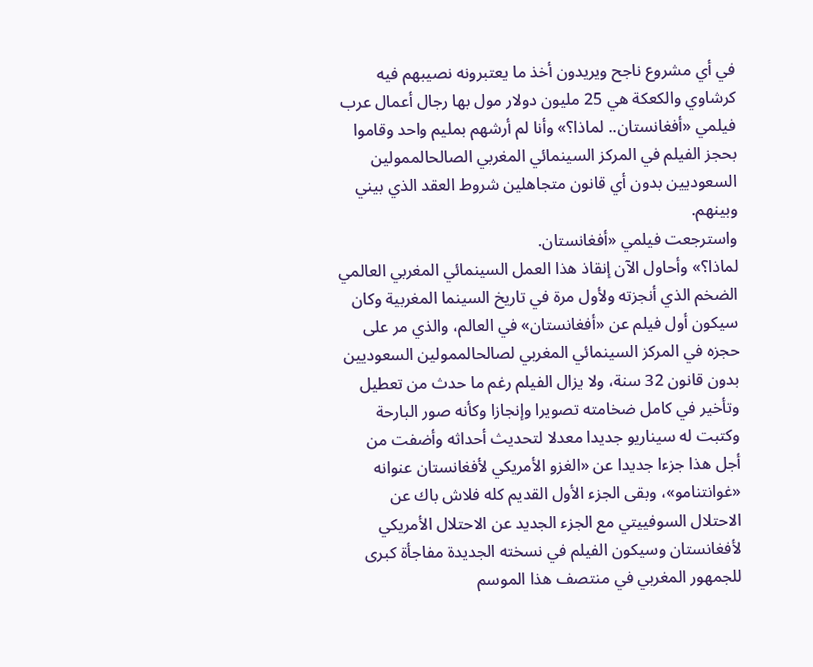في أي مشروع ناجح ويريدون أخذ ما يعتبرونه نصيبهم فيه كرشاوي والكعكة هي 25 مليون دولار مول بها رجال أعمال عرب فيلمي «أفغانستان.. لماذا؟» وأنا لم أرشهم بمليم واحد وقاموا بحجز الفيلم في المركز السينمائي المغربي الصالحالممولين السعوديين بدون أي قانون متجاهلين شروط العقد الذي بيني وبينهم.
واسترجعت فيلمي «أفغانستان.
لماذا؟» وأحاول الآن إنقاذ هذا العمل السينمائي المغربي العالمي الضخم الذي أنجزته ولأول مرة في تاريخ السينما المغربية وكان سيكون أول فيلم عن «أفغانستان» في العالم، والذي مر على حجزه في المركز السينمائي المغربي لصالحالممولين السعوديين بدون قانون 32 سنة، ولا يزال الفيلم رغم ما حدث من تعطيل وتأخير في كامل ضخامته تصويرا وإنجازا وكأنه صور البارحة وكتبت له سيناريو جديدا معدلا لتحديث أحداثه وأضفت من أجل هذا جزءا جديدا عن «الغزو الأمريكي لأفغانستان عنوانه «غوانتنامو»، وبقى الجزء الأول القديم كله فلاش باك عن الاحتلال السوفييتي مع الجزء الجديد عن الاحتلال الأمريكي لأفغانستان وسيكون الفيلم في نسخته الجديدة مفاجأة كبرى للجمهور المغربي في منتصف هذا الموسم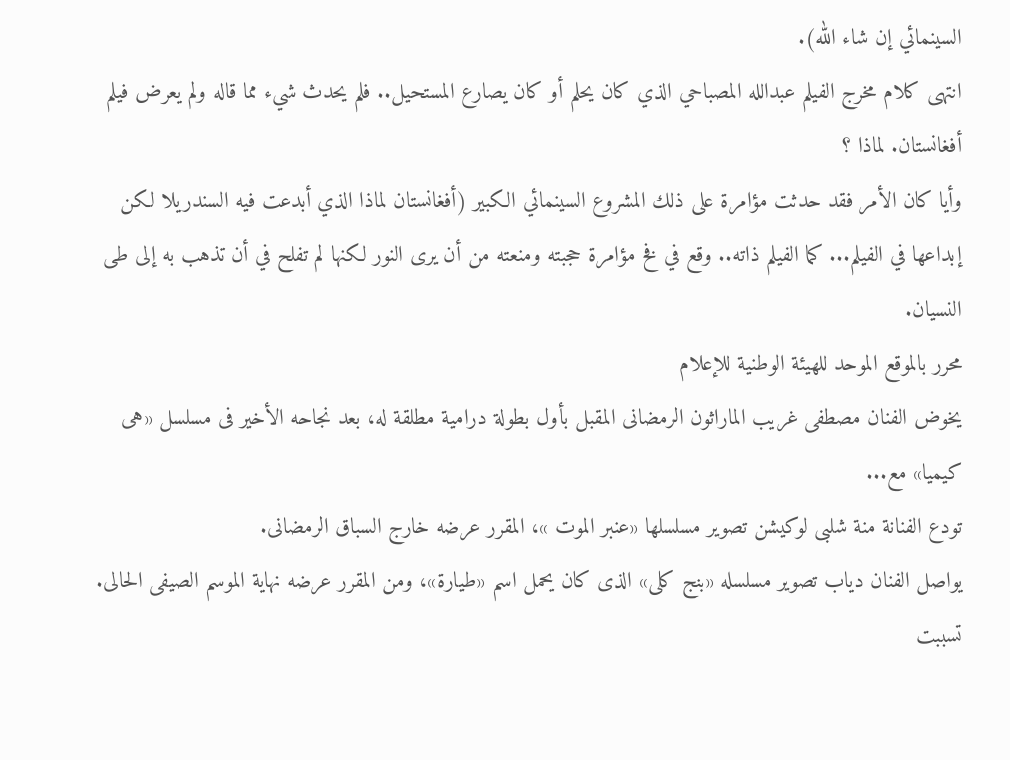السينمائي إن شاء الله).
انتهى كلام مخرج الفيلم عبدالله المصباحي الذي كان يحلم أو كان يصارع المستحيل.. فلم يحدث شيء مما قاله ولم يعرض فيلم أفغانستان. لماذا ؟
وأيا كان الأمر فقد حدثت مؤامرة على ذلك المشروع السينمائي الكبير (أفغانستان لماذا الذي أبدعت فيه السندريلا لكن إبداعها في الفيلم... كما الفيلم ذاته.. وقع في فخ مؤامرة حجبته ومنعته من أن يرى النور لكنها لم تفلح في أن تذهب به إلى طى النسيان.
محرر بالموقع الموحد للهيئة الوطنية للإعلام
يخوض الفنان مصطفى غريب الماراثون الرمضانى المقبل بأول بطولة درامية مطلقة له، بعد نجاحه الأخير فى مسلسل «هى كيميا» مع...
تودع الفنانة منة شلبى لوكيشن تصوير مسلسلها «عنبر الموت »، المقرر عرضه خارج السباق الرمضانى.
يواصل الفنان دياب تصوير مسلسله «بنج كلى» الذى كان يحمل اسم «طيارة»، ومن المقرر عرضه نهاية الموسم الصيفى الحالى.
تسببت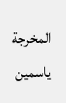المخرجة ياسمين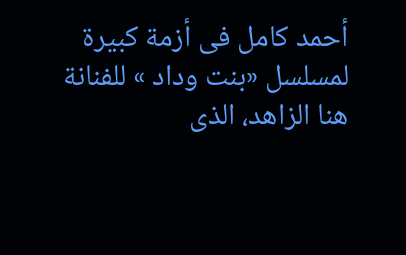أحمد كامل فى أزمة كبيرة لمسلسل «بنت وداد » للفنانة هنا الزاهد، الذى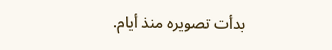بدأت تصويره منذ أيام.